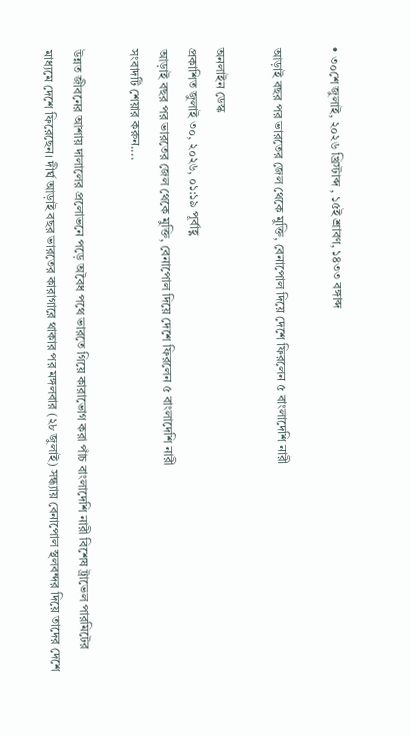• ৩০শে জুলাই, ২০২৬ খ্রিস্টাব্দ , ১৫ই শ্রাবণ, ১৪৩৩ বঙ্গাব্দ

আড়াই বছর পর ভারতের জেল থেকে মুক্তি, বেনাপোল দিয়ে দেশে ফিরলেন ৫ বাংলাদেশি নারী

অনলাইন ডেস্ক
প্রকাশিত জুলাই ৩০, ২০২৬, ০১:১৯ পূর্বাহ্ণ
আড়াই বছর পর ভারতের জেল থেকে মুক্তি, বেনাপোল দিয়ে দেশে ফিরলেন ৫ বাংলাদেশি নারী
সংবাদটি শেয়ার করুন....

উন্নত জীবনের আশায় দালালের প্রলোভনে পড়ে অবৈধ পথে ভারতে গিয়ে কারাভোগ করা পাঁচ বাংলাদেশি নারী বিশেষ ট্রাভেল পারমিটের মাধ্যমে দেশে ফিরেছেন। দীর্ঘ আড়াই বছর ভারতের কারাগারে থাকার পর মঙ্গলবার (২৮ জুলাই) সন্ধ্যায় বেনাপোল স্থলবন্দর দিয়ে তাদের দেশে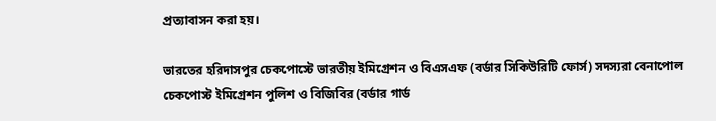প্রত্যাবাসন করা হয়।

ভারতের হরিদাসপুর চেকপোস্টে ভারতীয় ইমিগ্রেশন ও বিএসএফ (বর্ডার সিকিউরিটি ফোর্স) সদস্যরা বেনাপোল চেকপোস্ট ইমিগ্রেশন পুলিশ ও বিজিবির (বর্ডার গার্ড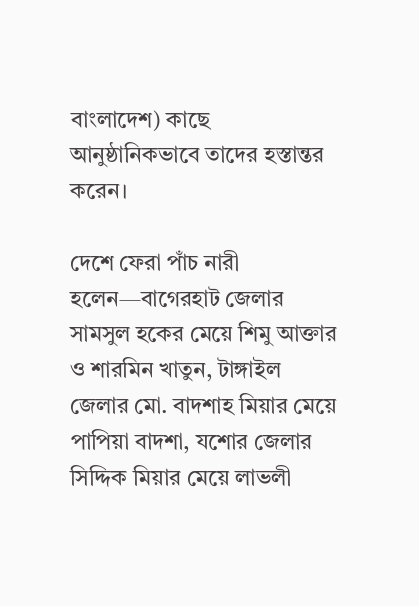বাংলাদেশ) কাছে আনুষ্ঠানিকভাবে তাদের হস্তান্তর করেন।

দেশে ফেরা পাঁচ নারী হলেন—বাগেরহাট জেলার সামসুল হকের মেয়ে শিমু আক্তার ও শারমিন খাতুন, টাঙ্গাইল জেলার মো. বাদশাহ মিয়ার মেয়ে পাপিয়া বাদশা, যশোর জেলার সিদ্দিক মিয়ার মেয়ে লাভলী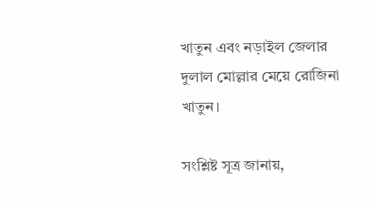খাতুন এবং নড়াইল জেলার দুলাল মোল্লার মেয়ে রোজিনা খাতুন।

সংশ্লিষ্ট সূত্র জানায়,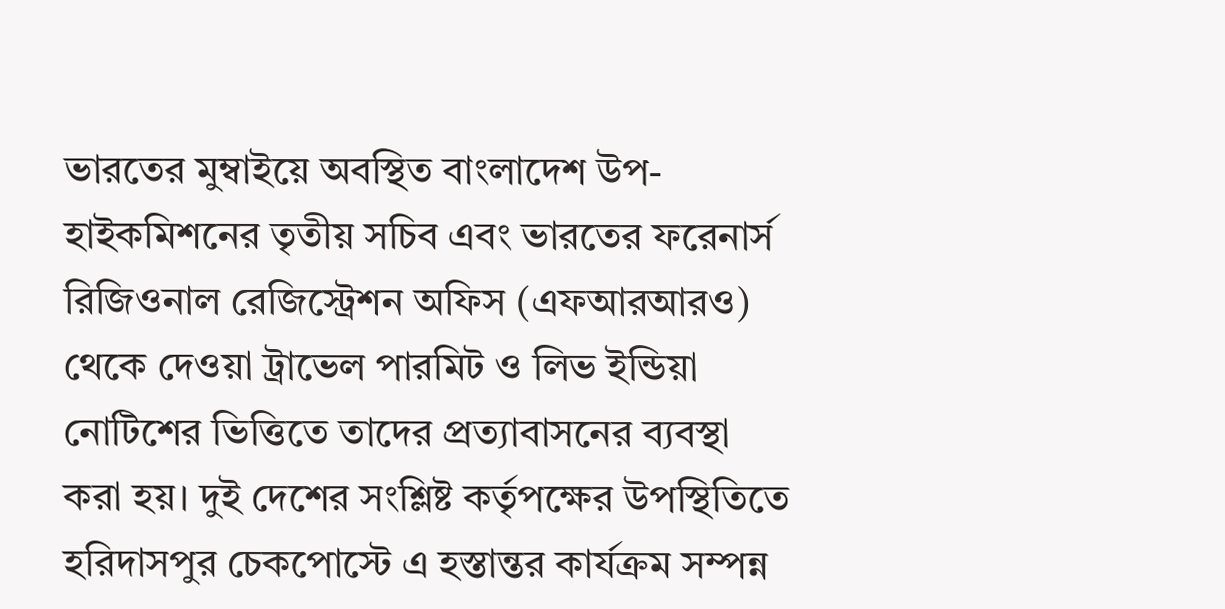ভারতের মুম্বাইয়ে অবস্থিত বাংলাদেশ উপ-হাইকমিশনের তৃতীয় সচিব এবং ভারতের ফরেনার্স রিজিওনাল রেজিস্ট্রেশন অফিস (এফআরআরও) থেকে দেওয়া ট্রাভেল পারমিট ও লিভ ইন্ডিয়া নোটিশের ভিত্তিতে তাদের প্রত্যাবাসনের ব্যবস্থা করা হয়। দুই দেশের সংশ্লিষ্ট কর্তৃপক্ষের উপস্থিতিতে হরিদাসপুর চেকপোস্টে এ হস্তান্তর কার্যক্রম সম্পন্ন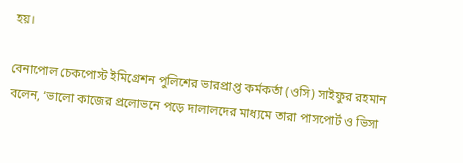হয়।

বেনাপোল চেকপোস্ট ইমিগ্রেশন পুলিশের ভারপ্রাপ্ত কর্মকর্তা (ওসি) সাইফুর রহমান বলেন, ‘ভালো কাজের প্রলোভনে পড়ে দালালদের মাধ্যমে তারা পাসপোর্ট ও ভিসা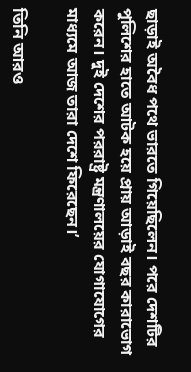ছাড়াই অবৈধ পথে ভারতে গিয়েছিলেন। পরে দেশটির পুলিশের হাতে আটক হয়ে প্রায় আড়াই বছর কারাভোগ করেন। দুই দেশের পররাষ্ট্র মন্ত্রণালয়ের যোগাযোগের মাধ্যমে আজ তারা দেশে ফিরেছেন।’

তিনি আরও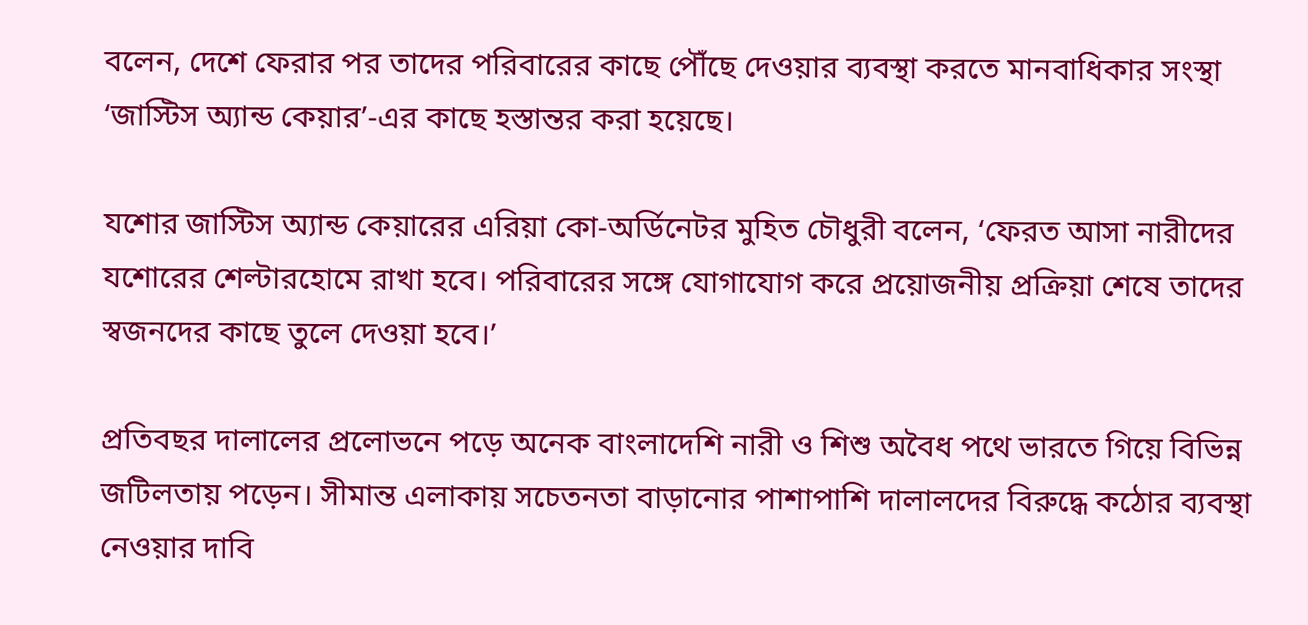বলেন, দেশে ফেরার পর তাদের পরিবারের কাছে পৌঁছে দেওয়ার ব্যবস্থা করতে মানবাধিকার সংস্থা ‘জাস্টিস অ্যান্ড কেয়ার’-এর কাছে হস্তান্তর করা হয়েছে।

যশোর জাস্টিস অ্যান্ড কেয়ারের এরিয়া কো-অর্ডিনেটর মুহিত চৌধুরী বলেন, ‘ফেরত আসা নারীদের যশোরের শেল্টারহোমে রাখা হবে। পরিবারের সঙ্গে যোগাযোগ করে প্রয়োজনীয় প্রক্রিয়া শেষে তাদের স্বজনদের কাছে তুলে দেওয়া হবে।’

প্রতিবছর দালালের প্রলোভনে পড়ে অনেক বাংলাদেশি নারী ও শিশু অবৈধ পথে ভারতে গিয়ে বিভিন্ন জটিলতায় পড়েন। সীমান্ত এলাকায় সচেতনতা বাড়ানোর পাশাপাশি দালালদের বিরুদ্ধে কঠোর ব্যবস্থা নেওয়ার দাবি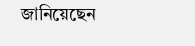জানিয়েছেন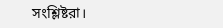সংশ্লিষ্টরা।